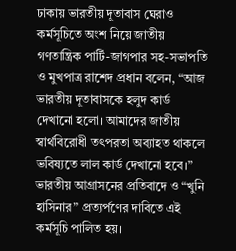ঢাকায় ভারতীয় দূতাবাস ঘেরাও কর্মসূচিতে অংশ নিয়ে জাতীয় গণতান্ত্রিক পার্টি-জাগপার সহ-সভাপতি ও মুখপাত্র রাশেদ প্রধান বলেন, “আজ ভারতীয় দূতাবাসকে হলুদ কার্ড দেখানো হলো। আমাদের জাতীয় স্বার্থবিরোধী তৎপরতা অব্যাহত থাকলে ভবিষ্যতে লাল কার্ড দেখানো হবে।” ভারতীয় আগ্রাসনের প্রতিবাদে ও “খুনি হাসিনার” প্রত্যর্পণের দাবিতে এই কর্মসূচি পালিত হয়।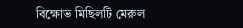বিক্ষোভ মিছিলটি মেরুল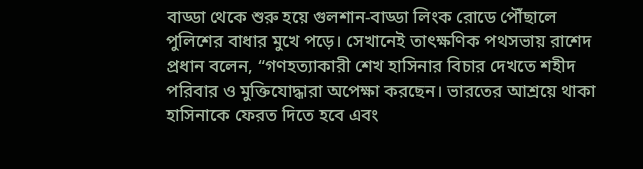বাড্ডা থেকে শুরু হয়ে গুলশান-বাড্ডা লিংক রোডে পৌঁছালে পুলিশের বাধার মুখে পড়ে। সেখানেই তাৎক্ষণিক পথসভায় রাশেদ প্রধান বলেন, “গণহত্যাকারী শেখ হাসিনার বিচার দেখতে শহীদ পরিবার ও মুক্তিযোদ্ধারা অপেক্ষা করছেন। ভারতের আশ্রয়ে থাকা হাসিনাকে ফেরত দিতে হবে এবং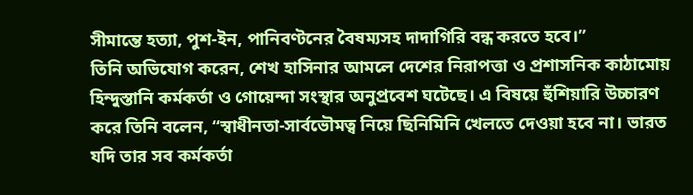সীমান্তে হত্যা, পুশ-ইন, পানিবণ্টনের বৈষম্যসহ দাদাগিরি বন্ধ করতে হবে।”
তিনি অভিযোগ করেন, শেখ হাসিনার আমলে দেশের নিরাপত্তা ও প্রশাসনিক কাঠামোয় হিন্দুস্তানি কর্মকর্তা ও গোয়েন্দা সংস্থার অনুপ্রবেশ ঘটেছে। এ বিষয়ে হুঁশিয়ারি উচ্চারণ করে তিনি বলেন, “স্বাধীনতা-সার্বভৌমত্ব নিয়ে ছিনিমিনি খেলতে দেওয়া হবে না। ভারত যদি তার সব কর্মকর্তা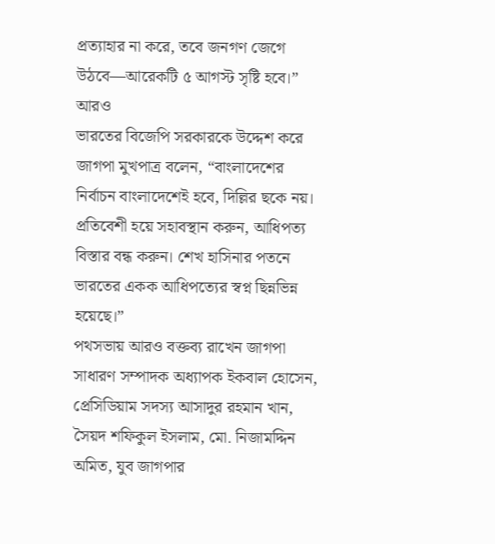প্রত্যাহার না করে, তবে জনগণ জেগে উঠবে—আরেকটি ৫ আগস্ট সৃষ্টি হবে।”
আরও
ভারতের বিজেপি সরকারকে উদ্দেশ করে জাগপা মুখপাত্র বলেন, “বাংলাদেশের নির্বাচন বাংলাদেশেই হবে, দিল্লির ছকে নয়। প্রতিবেশী হয়ে সহাবস্থান করুন, আধিপত্য বিস্তার বন্ধ করুন। শেখ হাসিনার পতনে ভারতের একক আধিপত্যের স্বপ্ন ছিন্নভিন্ন হয়েছে।”
পথসভায় আরও বক্তব্য রাখেন জাগপা সাধারণ সম্পাদক অধ্যাপক ইকবাল হোসেন, প্রেসিডিয়াম সদস্য আসাদুর রহমান খান, সৈয়দ শফিকুল ইসলাম, মো. নিজামদ্দিন অমিত, যুব জাগপার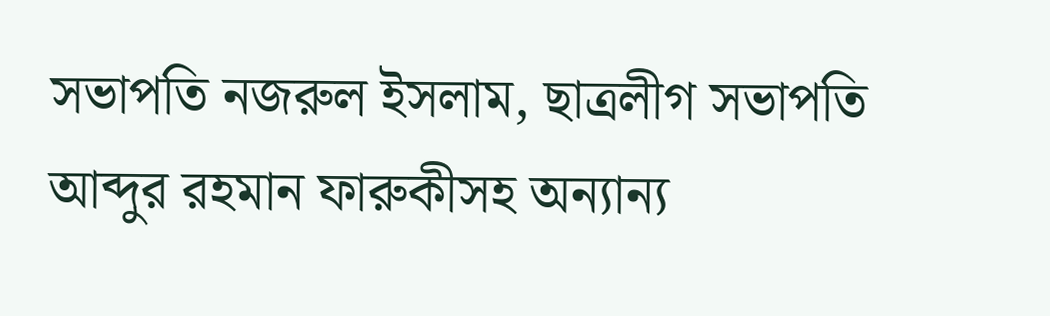সভাপতি নজরুল ইসলাম, ছাত্রলীগ সভাপতি আব্দুর রহমান ফারুকীসহ অন্যান্য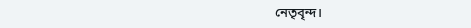নেতৃবৃন্দ।